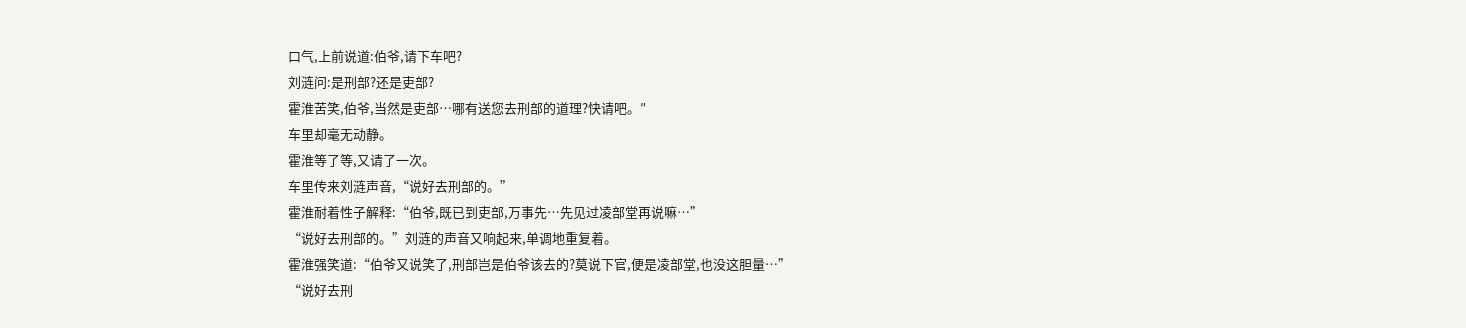口气,上前说道:伯爷,请下车吧?
刘涟问:是刑部?还是吏部?
霍淮苦笑,伯爷,当然是吏部…哪有送您去刑部的道理?快请吧。″
车里却毫无动静。
霍淮等了等,又请了一次。
车里传来刘涟声音,“说好去刑部的。”
霍淮耐着性子解释:“伯爷,既已到吏部,万事先…先见过凌部堂再说嘛…”
“说好去刑部的。”刘涟的声音又响起来,单调地重复着。
霍淮强笑道:“伯爷又说笑了,刑部岂是伯爷该去的?莫说下官,便是凌部堂,也没这胆量…”
“说好去刑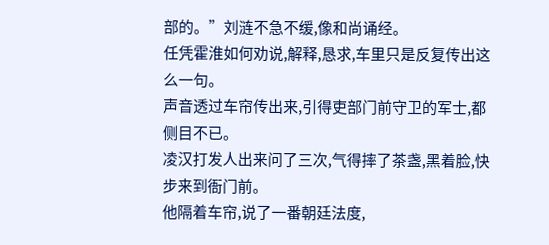部的。”刘涟不急不缓,像和尚诵经。
任凭霍淮如何劝说,解释,恳求,车里只是反复传出这么一句。
声音透过车帘传出来,引得吏部门前守卫的军士,都侧目不已。
凌汉打发人出来问了三次,气得摔了茶盏,黑着脸,快步来到衙门前。
他隔着车帘,说了一番朝廷法度,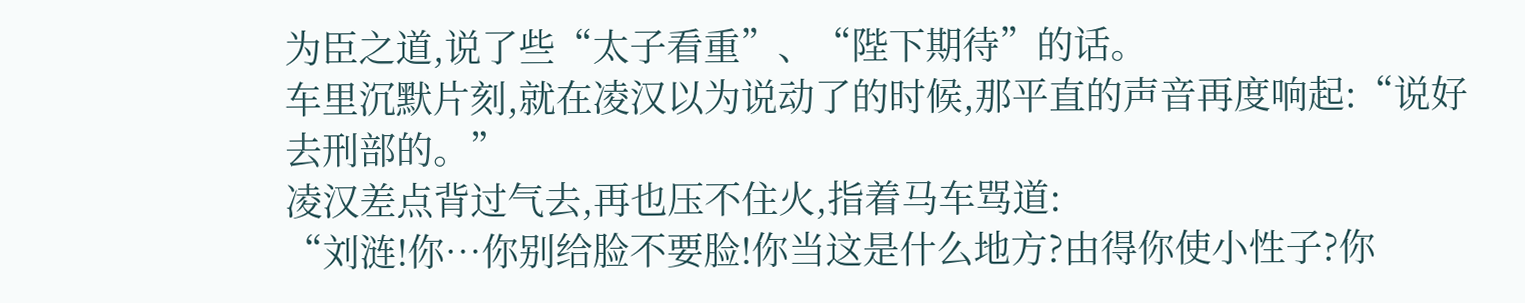为臣之道,说了些“太子看重”、“陛下期待”的话。
车里沉默片刻,就在凌汉以为说动了的时候,那平直的声音再度响起:“说好去刑部的。”
凌汉差点背过气去,再也压不住火,指着马车骂道:
“刘涟!你…你别给脸不要脸!你当这是什么地方?由得你使小性子?你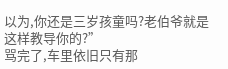以为,你还是三岁孩童吗?老伯爷就是这样教导你的?”
骂完了,车里依旧只有那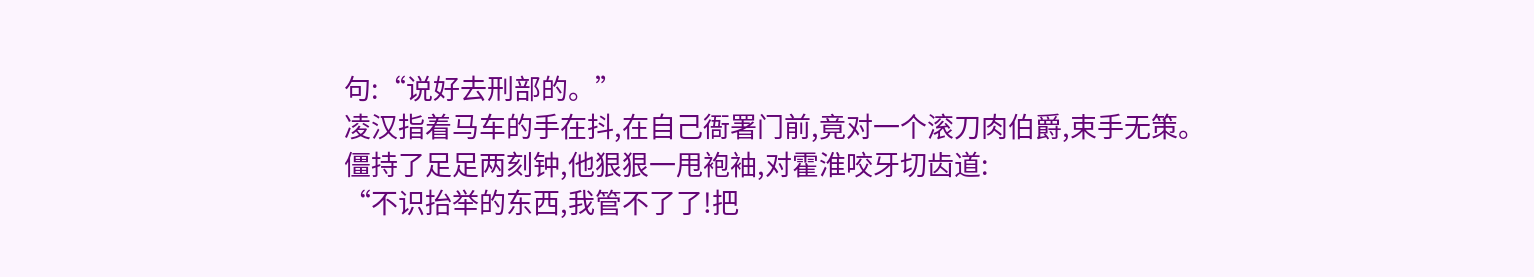句:“说好去刑部的。”
凌汉指着马车的手在抖,在自己衙署门前,竟对一个滚刀肉伯爵,束手无策。
僵持了足足两刻钟,他狠狠一甩袍袖,对霍淮咬牙切齿道:
“不识抬举的东西,我管不了了!把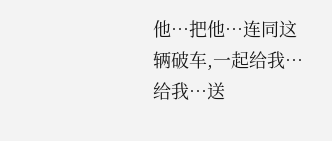他…把他…连同这辆破车,一起给我…给我…送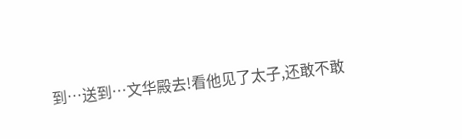到…送到…文华殿去!看他见了太子,还敢不敢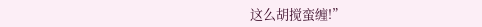这么胡搅蛮缠!”